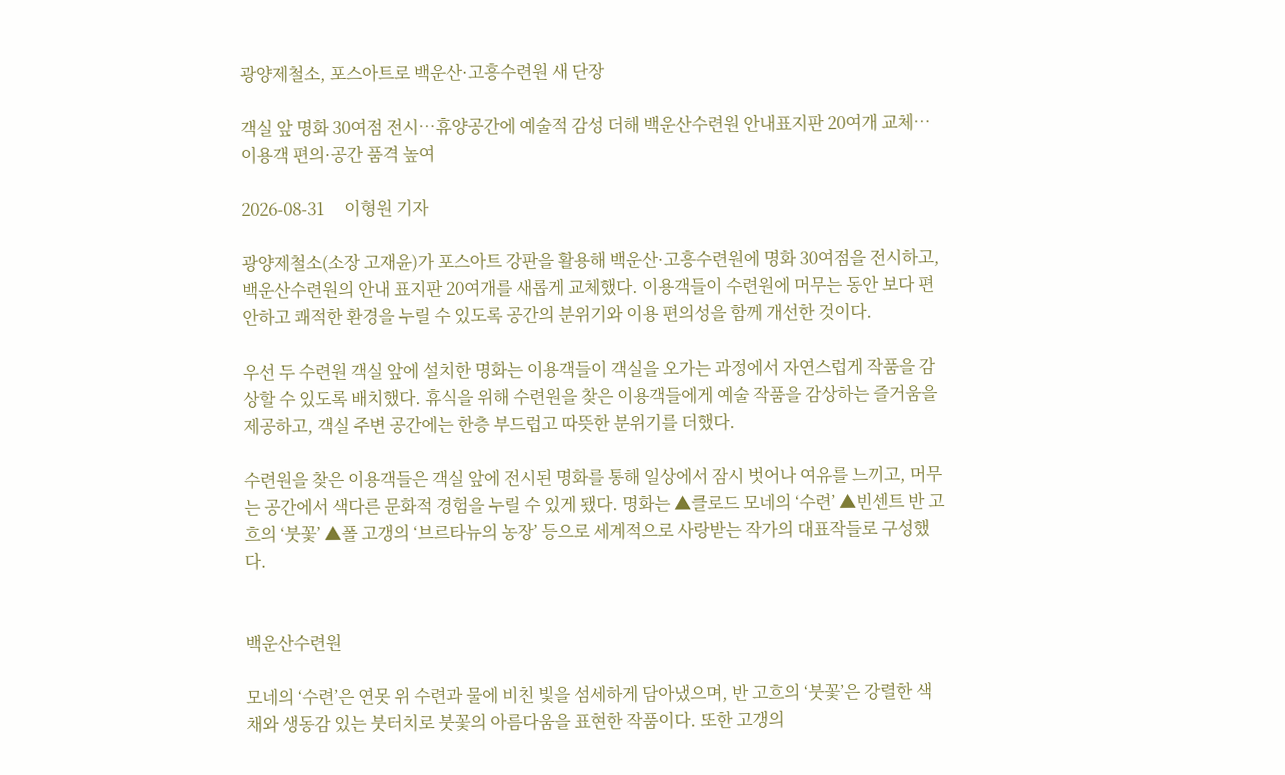광양제철소, 포스아트로 백운산·고흥수련원 새 단장

객실 앞 명화 30여점 전시…휴양공간에 예술적 감성 더해 백운산수련원 안내표지판 20여개 교체…이용객 편의·공간 품격 높여

2026-08-31     이형원 기자

광양제철소(소장 고재윤)가 포스아트 강판을 활용해 백운산·고흥수련원에 명화 30여점을 전시하고, 백운산수련원의 안내 표지판 20여개를 새롭게 교체했다. 이용객들이 수련원에 머무는 동안 보다 편안하고 쾌적한 환경을 누릴 수 있도록 공간의 분위기와 이용 편의성을 함께 개선한 것이다.

우선 두 수련원 객실 앞에 설치한 명화는 이용객들이 객실을 오가는 과정에서 자연스럽게 작품을 감상할 수 있도록 배치했다. 휴식을 위해 수련원을 찾은 이용객들에게 예술 작품을 감상하는 즐거움을 제공하고, 객실 주변 공간에는 한층 부드럽고 따뜻한 분위기를 더했다.

수련원을 찾은 이용객들은 객실 앞에 전시된 명화를 통해 일상에서 잠시 벗어나 여유를 느끼고, 머무는 공간에서 색다른 문화적 경험을 누릴 수 있게 됐다. 명화는 ▲클로드 모네의 ‘수련’ ▲빈센트 반 고흐의 ‘붓꽃’ ▲폴 고갱의 ‘브르타뉴의 농장’ 등으로 세계적으로 사랑받는 작가의 대표작들로 구성했다.


백운산수련원

모네의 ‘수련’은 연못 위 수련과 물에 비친 빛을 섬세하게 담아냈으며, 반 고흐의 ‘붓꽃’은 강렬한 색채와 생동감 있는 붓터치로 붓꽃의 아름다움을 표현한 작품이다. 또한 고갱의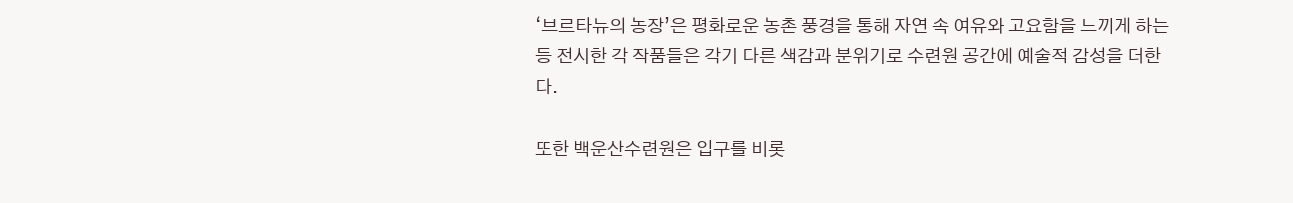‘브르타뉴의 농장’은 평화로운 농촌 풍경을 통해 자연 속 여유와 고요함을 느끼게 하는 등 전시한 각 작품들은 각기 다른 색감과 분위기로 수련원 공간에 예술적 감성을 더한다.

또한 백운산수련원은 입구를 비롯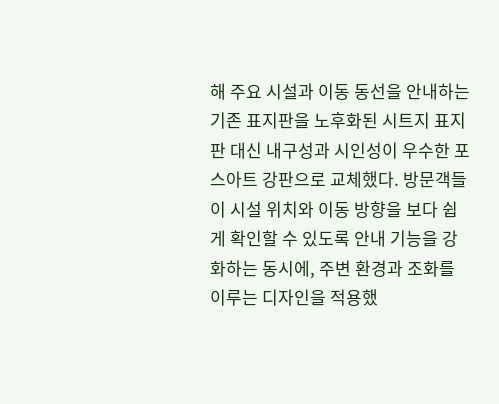해 주요 시설과 이동 동선을 안내하는 기존 표지판을 노후화된 시트지 표지판 대신 내구성과 시인성이 우수한 포스아트 강판으로 교체했다. 방문객들이 시설 위치와 이동 방향을 보다 쉽게 확인할 수 있도록 안내 기능을 강화하는 동시에, 주변 환경과 조화를 이루는 디자인을 적용했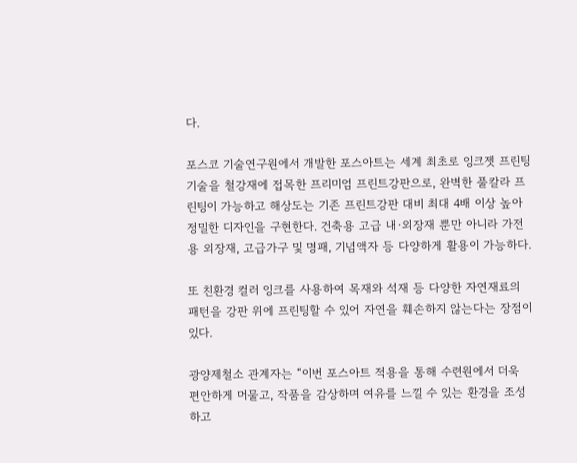다.

포스코 기술연구원에서 개발한 포스아트는 세계 최초로 잉크젯 프린팅 기술을 철강재에 접목한 프리미엄 프린트강판으로, 완벽한 풀칼라 프린팅이 가능하고 해상도는 기존 프린트강판 대비 최대 4배 이상 높아 정밀한 디자인을 구현한다. 건축용 고급 내·외장재 뿐만 아니라 가전용 외장재, 고급가구 및 명패, 기념액자 등 다양하게 활용이 가능하다.

또 친환경 컬러 잉크를 사용하여 목재와 석재 등 다양한 자연재료의 패턴을 강판 위에 프린팅할 수 있어 자연을 훼손하지 않는다는 장점이 있다.

광양제철소 관계자는 “이번 포스아트 적용을 통해 수련원에서 더욱 편안하게 머물고, 작품을 감상하며 여유를 느낄 수 있는 환경을 조성하고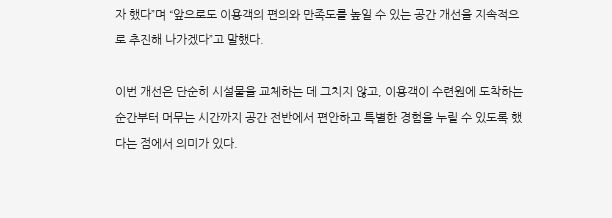자 했다”며 “앞으로도 이용객의 편의와 만족도를 높일 수 있는 공간 개선을 지속적으로 추진해 나가겠다”고 말했다.

이번 개선은 단순히 시설물을 교체하는 데 그치지 않고, 이용객이 수련원에 도착하는 순간부터 머무는 시간까지 공간 전반에서 편안하고 특별한 경험을 누릴 수 있도록 했다는 점에서 의미가 있다.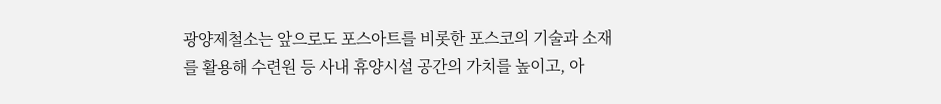광양제철소는 앞으로도 포스아트를 비롯한 포스코의 기술과 소재를 활용해 수련원 등 사내 휴양시설 공간의 가치를 높이고, 아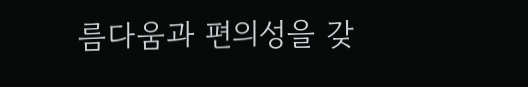름다움과 편의성을 갖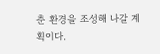춘 환경을 조성해 나갈 계획이다.